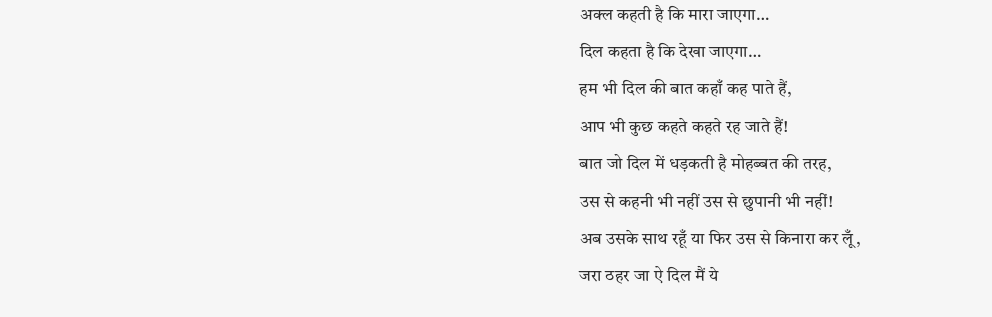अक्ल कहती है कि मारा जाएगा…
दिल कहता है कि देखा जाएगा…
हम भी दिल की बात कहाँ कह पाते हैं,
आप भी कुछ कहते कहते रह जाते हैं!
बात जो दिल में धड़कती है मोहब्बत की तरह,
उस से कहनी भी नहीं उस से छुपानी भी नहीं!
अब उसके साथ रहूँ या फिर उस से किनारा कर लूँ,
जरा ठहर जा ऐ दिल मैं ये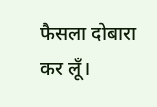फैसला दोबारा कर लूँ।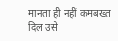मानता ही नहीं कमबख्त दिल उसे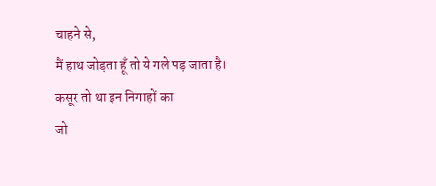चाहने से,
मैं हाथ जोड़ता हूँ तो ये गले पड़ जाता है।
कसूर तो था इन निगाहों का
जो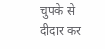चुपके से दीदार कर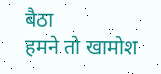बैठा
हमने तो खामोश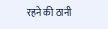रहने की ठानी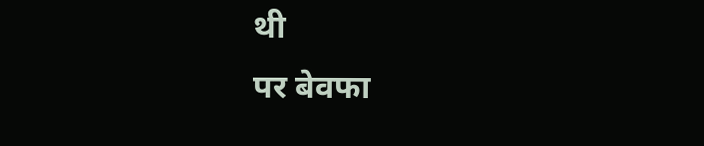थी
पर बेवफा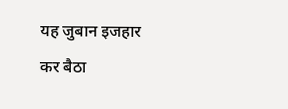यह जुबान इजहार कर बैठा